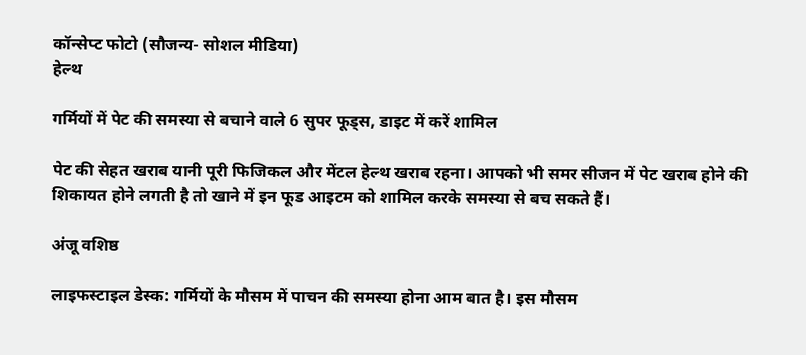कॉन्सेप्ट फोटो (सौजन्य- सोशल मीडिया)
हेल्थ

गर्मियों में पेट की समस्या से बचाने वाले 6 सुपर फूड्स, डाइट में करें शामिल

पेट की सेहत खराब यानी पूरी फिजिकल और मेंटल हेल्थ खराब रहना। आपको भी समर सीजन में पेट खराब होने की शिकायत होने लगती है तो खाने में इन फूड आइटम को शामिल करके समस्या से बच सकते हैं।

अंजू वशिष्ठ

लाइफस्टाइल डेस्क: गर्मियों के मौसम में पाचन की समस्या होना आम बात है। इस मौसम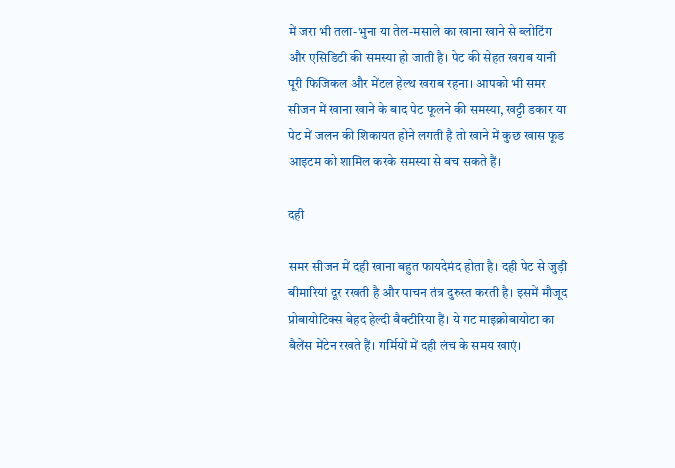में जरा भी तला-भुना या तेल-मसाले का खाना खाने से ब्लोटिंग और एसिडिटी की समस्या हो जाती है। पेट की सेहत खराब यानी पूरी फिजिकल और मेंटल हेल्थ खराब रहना। आपको भी समर सीजन में खाना खाने के बाद पेट फूलने की समस्या, खट्टी डकार या पेट में जलन की शिकायत होने लगती है तो खाने में कुछ खास फूड आइटम को शामिल करके समस्या से बच सकते हैं।

दही

समर सीजन में दही खाना बहुत फायदेमंद होता है। दही पेट से जुड़ी बीमारियां दूर रखती है और पाचन तंत्र दुरुस्त करती है। इसमें मौजूद प्रोबायोटिक्स बेहद हेल्दी बैक्टीरिया हैं। ये गट माइक्रोबायोटा का बैलेंस मेंटेन रखते हैं। गर्मियों में दही लंच के समय खाएं।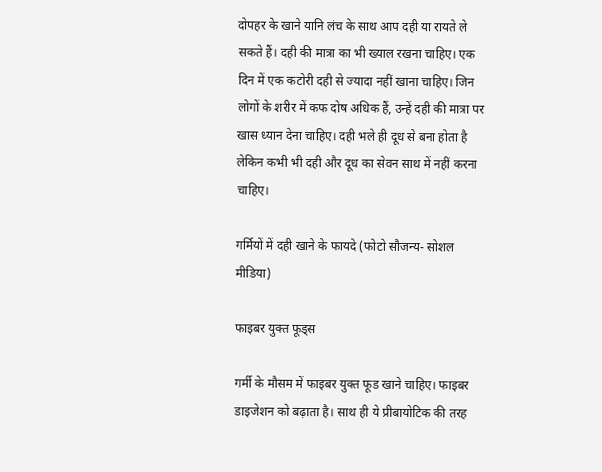दोपहर के खाने यानि लंच के साथ आप दही या रायते ले सकते हैं। दही की मात्रा का भी ख्याल रखना चाहिए। एक दिन में एक कटोरी दही से ज्यादा नहीं खाना चाहिए। जिन लोगों के शरीर में कफ दोष अधिक हैं, उन्हें दही की मात्रा पर खास ध्यान देना चाहिए। दही भले ही दूध से बना होता है लेकिन कभी भी दही और दूध का सेवन साथ में नहीं करना चाहिए।

गर्मियों में दही खाने के फायदे (फोटो सौजन्य- सोशल मीडिया)

फाइबर युक्त फूड्स

गर्मी के मौसम में फाइबर युक्त फूड खाने चाहिए। फाइबर डाइजेशन को बढ़ाता है। साथ ही ये प्रीबायोटिक की तरह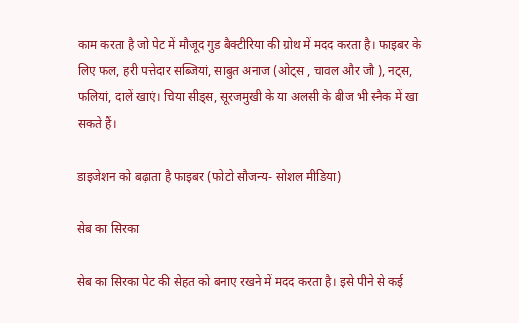काम करता है जो पेट में मौजूद गुड बैक्टीरिया की ग्रोथ में मदद करता है। फाइबर के लिए फल, हरी पत्तेदार सब्जियां, साबुत अनाज (ओट्स , चावल और जौ ), नट्स, फलियां, दालें खाएं। चिया सीड्स, सूरजमुखी के या अलसी के बीज भी स्नैक में खा सकते हैं।

डाइजेशन को बढ़ाता है फाइबर (फोटो सौजन्य- सोशल मीडिया)

सेब का सिरका

सेब का सिरका पेट की सेहत को बनाए रखने में मदद करता है। इसे पीने से कई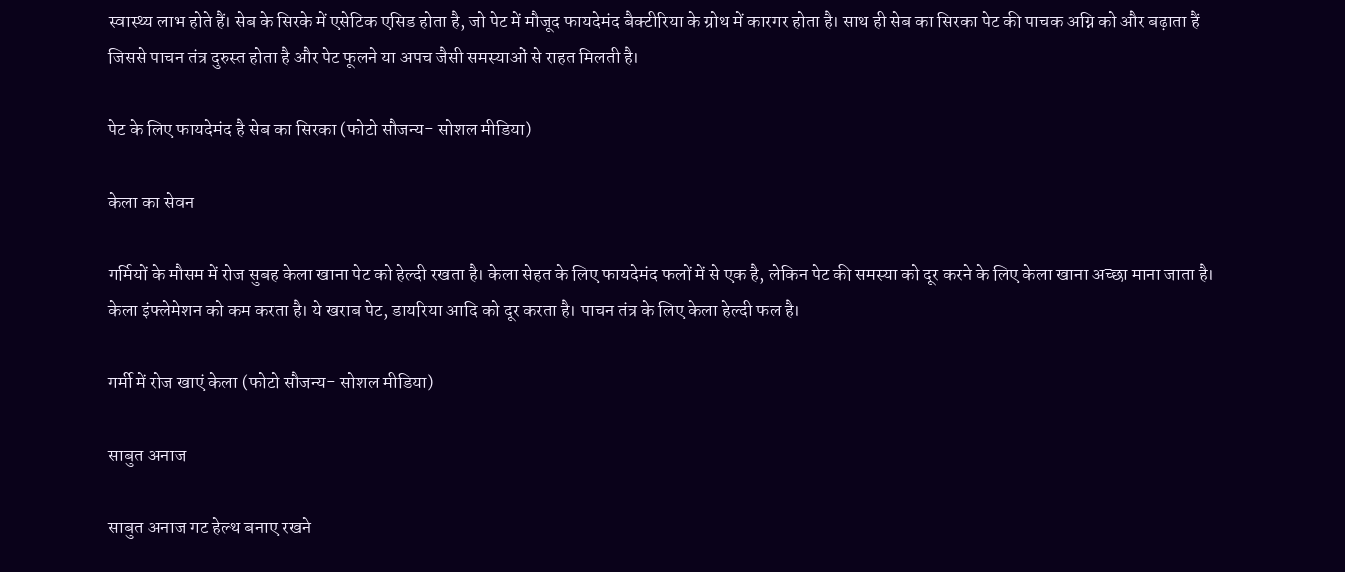स्वास्थ्य लाभ होते हैं। सेब के सिरके में एसेटिक एसिड होता है, जो पेट में मौजूद फायदेमंद बैक्टीरिया के ग्रोथ में कारगर होता है। साथ ही सेब का सिरका पेट की पाचक अग्नि को और बढ़ाता हैं जिससे पाचन तंत्र दुरुस्त होता है और पेट फूलने या अपच जैसी समस्याओं से राहत मिलती है।

पेट के लिए फायदेमंद है सेब का सिरका (फोटो सौजन्य- सोशल मीडिया)

केला का सेवन

गर्मियों के मौसम में रोज सुबह केला खाना पेट को हेल्दी रखता है। केला सेहत के लिए फायदेमंद फलों में से एक है, लेकिन पेट की समस्या को दूर करने के लिए केला खाना अच्छा माना जाता है। केला इंफ्लेमेशन को कम करता है। ये खराब पेट, डायरिया आदि को दूर करता है। पाचन तंत्र के लिए केला हेल्दी फल है।

गर्मी में रोज खाएं केला (फोटो सौजन्य- सोशल मीडिया)

साबुत अनाज

साबुत अनाज गट हेल्थ बनाए रखने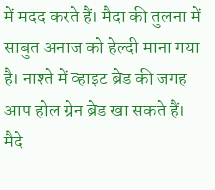में मदद करते हैं। मैदा की तुलना में साबुत अनाज को हेल्दी माना गया है। नाश्ते में व्हाइट ब्रेड की जगह आप होल ग्रेन ब्रेड खा सकते हैं। मैदे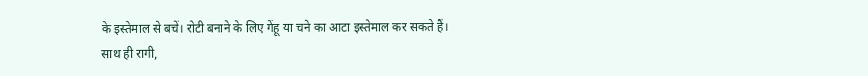के इस्तेमाल से बचें। रोटी बनाने के लिए गेंहू या चने का आटा इस्तेमाल कर सकते हैं। साथ ही रागी,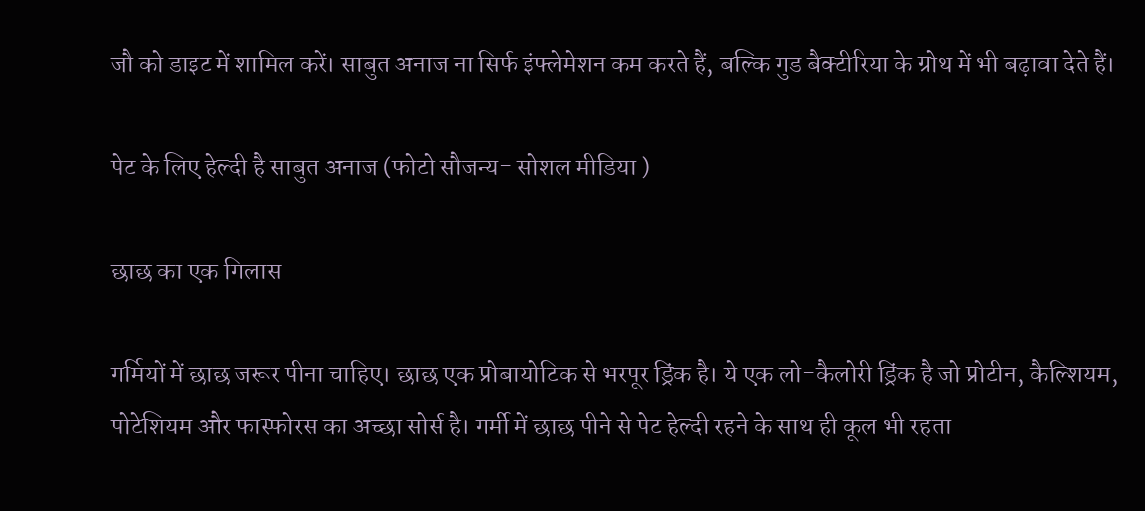जौ को डाइट में शामिल करें। साबुत अनाज ना सिर्फ इंफ्लेमेशन कम करते हैं, बल्कि गुड बैक्टीरिया के ग्रोथ में भी बढ़ावा देते हैं।

पेट के लिए हेल्दी है साबुत अनाज (फोटो सौजन्य- सोशल मीडिया )

छाछ का एक गिलास

गर्मियों में छाछ जरूर पीना चाहिए। छाछ एक प्रोबायोटिक से भरपूर ड्रिंक है। ये एक लो-कैलोरी ड्रिंक है जो प्रोटीन, कैल्शियम, पोटेशियम और फास्फोरस का अच्छा सोर्स है। गर्मी में छाछ पीने से पेट हेल्दी रहने के साथ ही कूल भी रहता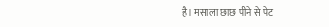है। मसाला छाछ पीने से पेट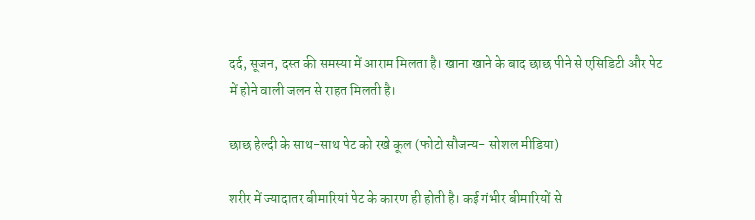दर्द, सूजन, दस्त की समस्या में आराम मिलता है। खाना खाने के बाद छाछ पीने से एसिडिटी और पेट में होने वाली जलन से राहत मिलती है।

छाछ हेल्दी के साथ-साथ पेट को रखे कूल (फोटो सौजन्य- सोशल मीडिया)

शरीर में ज्यादातर बीमारियां पेट के कारण ही होती है। कई गंभीर बीमारियों से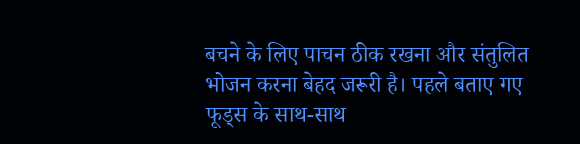बचने के लिए पाचन ठीक रखना और संतुलित भोजन करना बेहद जरूरी है। पहले बताए गए फूड्स के साथ-साथ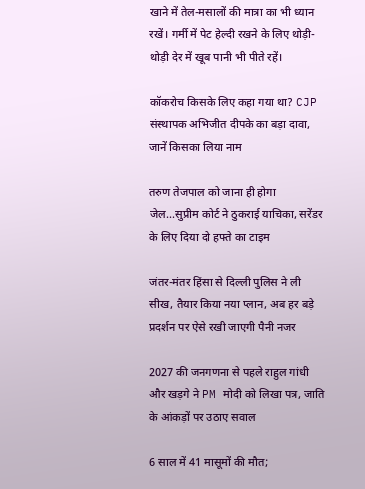खाने में तेल-मसालों की मात्रा का भी ध्यान रखें। गर्मी में पेट हेल्दी रखने के लिए थोड़ी-थोड़ी देर में खूब पानी भी पीते रहें।

कॉकरोच किसके लिए कहा गया था? CJP संस्थापक अभिजीत दीपके का बड़ा दावा, जानें किसका लिया नाम

तरुण तेजपाल को जाना ही होगा जेल...सुप्रीम कोर्ट ने ठुकराई याचिका, सरेंडर के लिए दिया दो हफ्ते का टाइम

जंतर-मंतर हिंसा से दिल्ली पुलिस ने ली सीख, तैयार किया नया प्लान, अब हर बड़े प्रदर्शन पर ऐसे रखी जाएगी पैनी नजर

2027 की जनगणना से पहले राहुल गांधी और खड़गे ने PM मोदी को लिखा पत्र, जाति के आंकड़ों पर उठाए सवाल

6 साल में 41 मासूमों की मौत;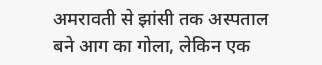अमरावती से झांसी तक अस्पताल बने आग का गोला, लेकिन एक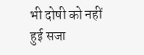भी दोषी को नहीं हुई सजा